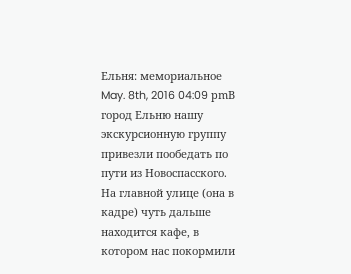Ельня: мемориальное
May. 8th, 2016 04:09 pmВ город Ельню нашу экскурсионную группу привезли пообедать по пути из Новоспасского.
На главной улице (она в кадре) чуть дальше находится кафе, в котором нас покормили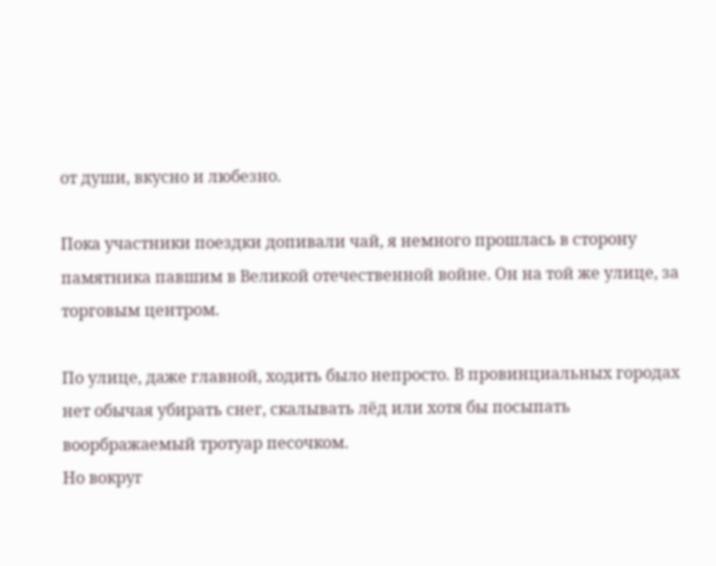от души, вкусно и любезно.

Пока участники поездки допивали чай, я немного прошлась в сторону памятника павшим в Великой отечественной войне. Он на той же улице, за торговым центром.

По улице, даже главной, ходить было непросто. В провинциальных городах нет обычая убирать снег, скалывать лёд или хотя бы посыпать воорбражаемый тротуар песочком.
Но вокруг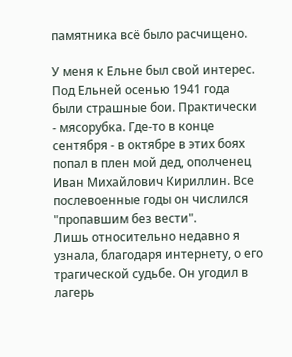памятника всё было расчищено.

У меня к Ельне был свой интерес.
Под Ельней осенью 1941 года были страшные бои. Практически - мясорубка. Где-то в конце сентября - в октябре в этих боях попал в плен мой дед, ополченец Иван Михайлович Кириллин. Все послевоенные годы он числился "пропавшим без вести".
Лишь относительно недавно я узнала, благодаря интернету, о его трагической судьбе. Он угодил в лагерь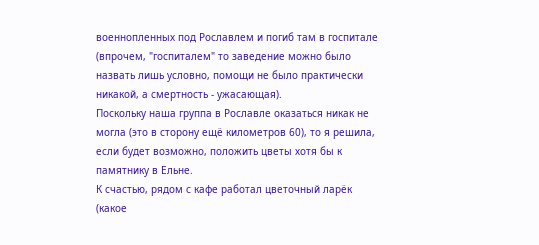военнопленных под Рославлем и погиб там в госпитале (впрочем, "госпиталем" то заведение можно было назвать лишь условно, помощи не было практически никакой, а смертность - ужасающая).
Поскольку наша группа в Рославле оказаться никак не могла (это в сторону ещё километров 60), то я решила, если будет возможно, положить цветы хотя бы к памятнику в Ельне.
К счастью, рядом с кафе работал цветочный ларёк (какое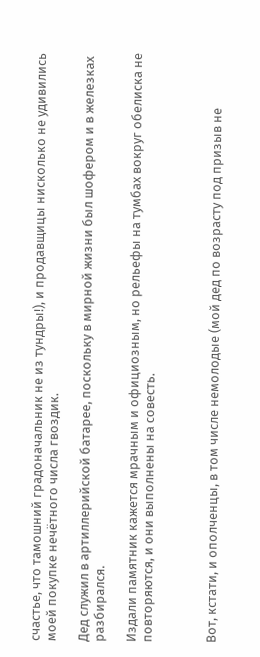счастье, что тамошний градоначальник не из тундры!), и продавщицы нисколько не удивились моей покупке нечётного числа гвоздик.

Дед служил в артиллерийской батарее, поскольку в мирной жизни был шофером и в железках разбирался.

Издали памятник кажется мрачным и официозным, но рельефы на тумбах вокруг обелиска не повторяются, и они выполнены на совесть.



Вот, кстати, и ополченцы, в том числе немолодые (мой дед по возрасту под призыв не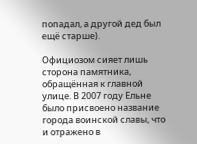попадал, а другой дед был ещё старше).

Официозом сияет лишь сторона памятника, обращённая к главной улице. В 2007 году Ельне было присвоено название города воинской славы, что и отражено в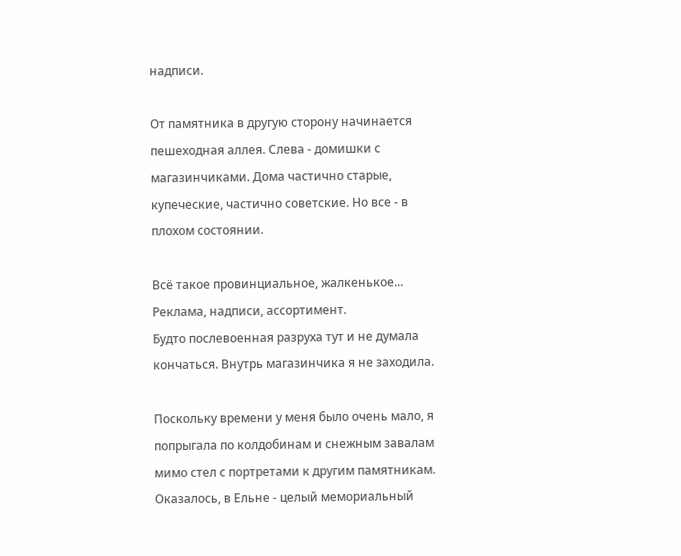надписи.

От памятника в другую сторону начинается пешеходная аллея. Слева - домишки с магазинчиками. Дома частично старые, купеческие, частично советские. Но все - в плохом состоянии.

Всё такое провинциальное, жалкенькое... Реклама, надписи, ассортимент.
Будто послевоенная разруха тут и не думала кончаться. Внутрь магазинчика я не заходила.

Поскольку времени у меня было очень мало, я попрыгала по колдобинам и снежным завалам мимо стел с портретами к другим памятникам. Оказалось, в Ельне - целый мемориальный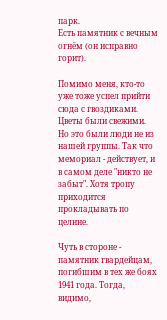парк.
Есть памятник с вечным огнём (он исправно горит).

Помимо меня, кто-то уже тоже успел прийти сюда с гвоздиками. Цветы были свежими. Но это были люди не из нашей группы. Так что мемориал - действует, и в самом деле "никто не забыт". Хотя тропу приходится прокладывать по целине.

Чуть в стороне - памятник гвардейцам, погибшим в тех же боях 1941 года. Тогда, видимо,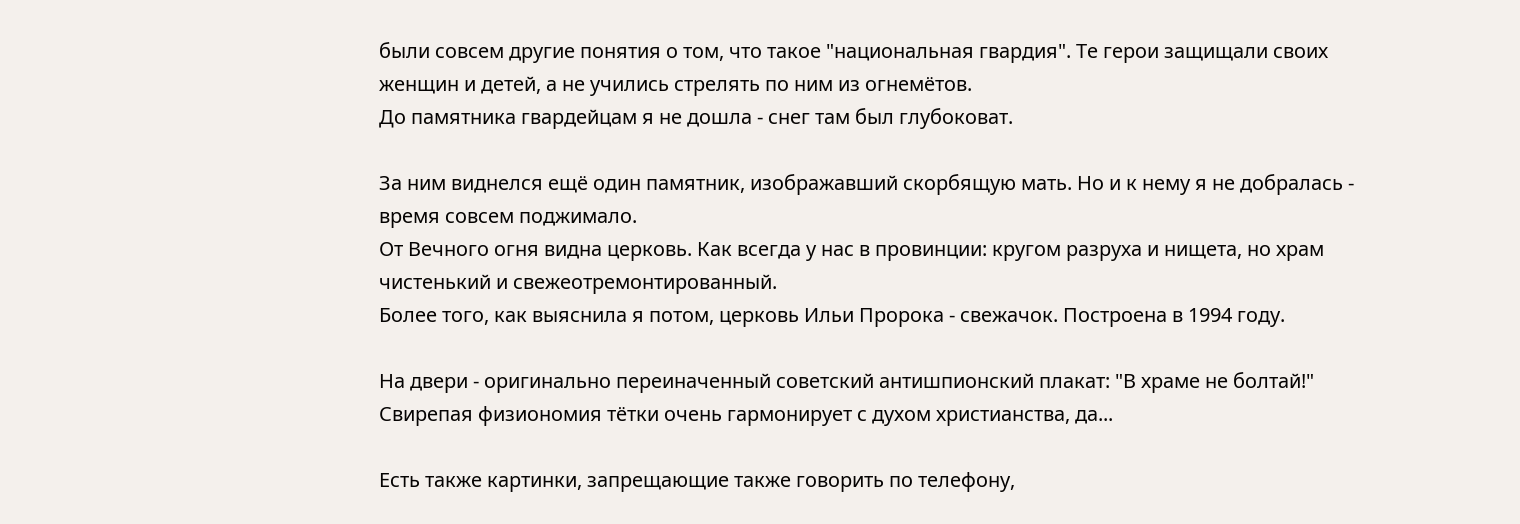были совсем другие понятия о том, что такое "национальная гвардия". Те герои защищали своих женщин и детей, а не учились стрелять по ним из огнемётов.
До памятника гвардейцам я не дошла - снег там был глубоковат.

За ним виднелся ещё один памятник, изображавший скорбящую мать. Но и к нему я не добралась - время совсем поджимало.
От Вечного огня видна церковь. Как всегда у нас в провинции: кругом разруха и нищета, но храм чистенький и свежеотремонтированный.
Более того, как выяснила я потом, церковь Ильи Пророка - свежачок. Построена в 1994 году.

На двери - оригинально переиначенный советский антишпионский плакат: "В храме не болтай!"
Свирепая физиономия тётки очень гармонирует с духом христианства, да...

Есть также картинки, запрещающие также говорить по телефону,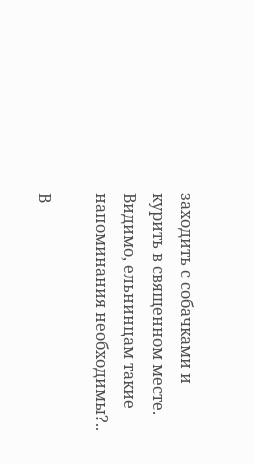заходить с собачками и курить в священном месте. Видимо, ельнинцам такие напоминания необходимы?..

В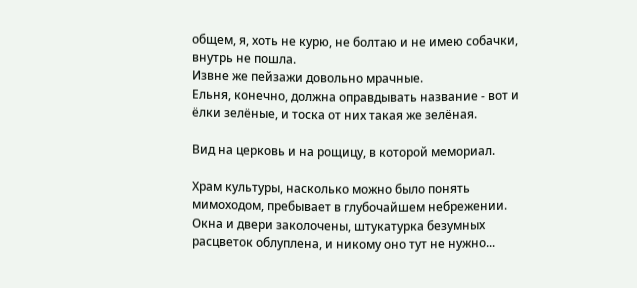общем, я, хоть не курю, не болтаю и не имею собачки, внутрь не пошла.
Извне же пейзажи довольно мрачные.
Ельня, конечно, должна оправдывать название - вот и ёлки зелёные, и тоска от них такая же зелёная.

Вид на церковь и на рощицу, в которой мемориал.

Храм культуры, насколько можно было понять мимоходом, пребывает в глубочайшем небрежении.
Окна и двери заколочены, штукатурка безумных расцветок облуплена, и никому оно тут не нужно...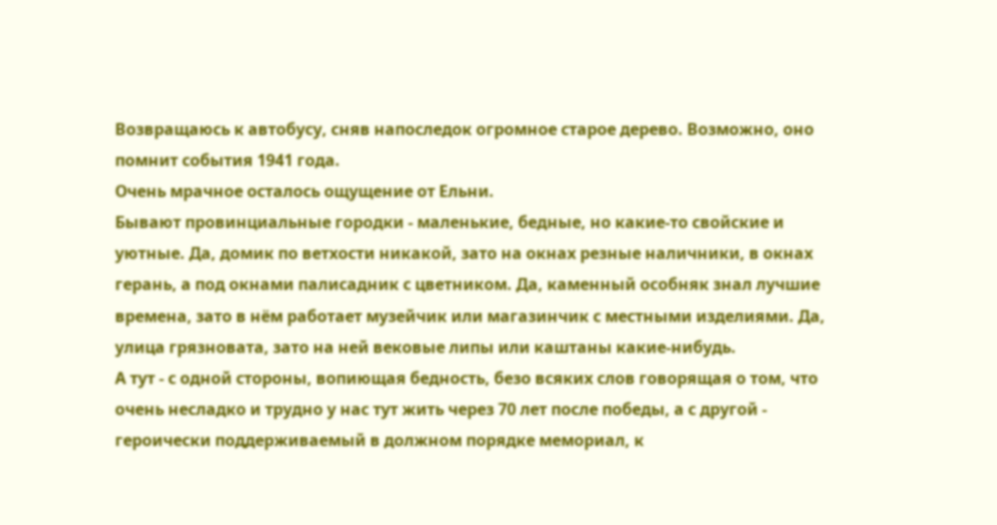Возвращаюсь к автобусу, сняв напоследок огромное старое дерево. Возможно, оно помнит события 1941 года.
Очень мрачное осталось ощущение от Ельни.
Бывают провинциальные городки - маленькие, бедные, но какие-то свойские и уютные. Да, домик по ветхости никакой, зато на окнах резные наличники, в окнах герань, а под окнами палисадник с цветником. Да, каменный особняк знал лучшие времена, зато в нём работает музейчик или магазинчик с местными изделиями. Да, улица грязновата, зато на ней вековые липы или каштаны какие-нибудь.
А тут - с одной стороны, вопиющая бедность, безо всяких слов говорящая о том, что очень несладко и трудно у нас тут жить через 70 лет после победы, а с другой - героически поддерживаемый в должном порядке мемориал, к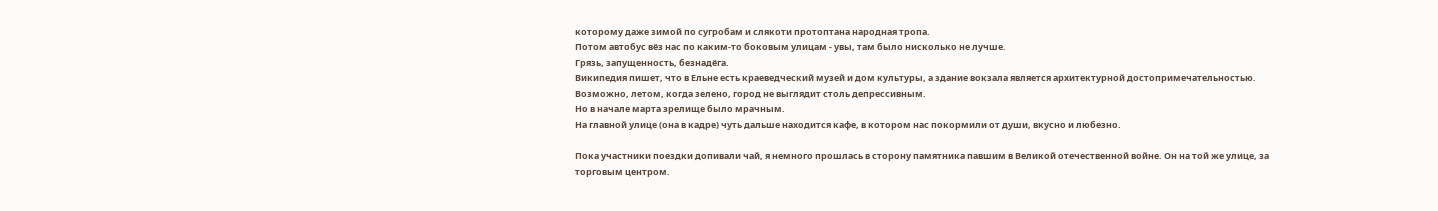которому даже зимой по сугробам и слякоти протоптана народная тропа.
Потом автобус вёз нас по каким-то боковым улицам - увы, там было нисколько не лучше.
Грязь, запущенность, безнадёга.
Википедия пишет, что в Ельне есть краеведческий музей и дом культуры, а здание вокзала является архитектурной достопримечательностью.
Возможно, летом, когда зелено, город не выглядит столь депрессивным.
Но в начале марта зрелище было мрачным.
На главной улице (она в кадре) чуть дальше находится кафе, в котором нас покормили от души, вкусно и любезно.

Пока участники поездки допивали чай, я немного прошлась в сторону памятника павшим в Великой отечественной войне. Он на той же улице, за торговым центром.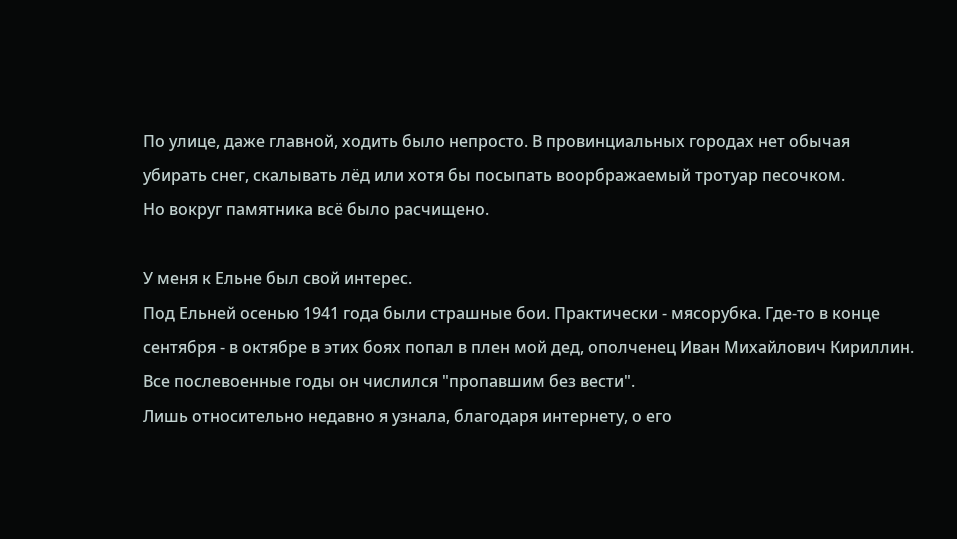По улице, даже главной, ходить было непросто. В провинциальных городах нет обычая убирать снег, скалывать лёд или хотя бы посыпать воорбражаемый тротуар песочком.
Но вокруг памятника всё было расчищено.

У меня к Ельне был свой интерес.
Под Ельней осенью 1941 года были страшные бои. Практически - мясорубка. Где-то в конце сентября - в октябре в этих боях попал в плен мой дед, ополченец Иван Михайлович Кириллин. Все послевоенные годы он числился "пропавшим без вести".
Лишь относительно недавно я узнала, благодаря интернету, о его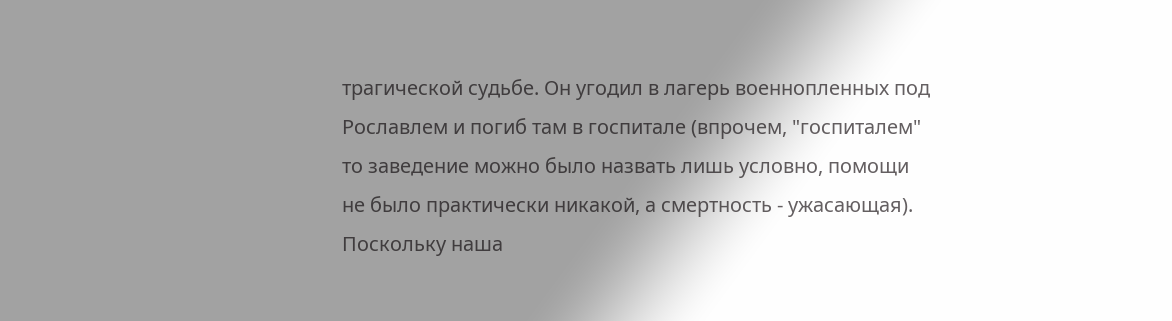трагической судьбе. Он угодил в лагерь военнопленных под Рославлем и погиб там в госпитале (впрочем, "госпиталем" то заведение можно было назвать лишь условно, помощи не было практически никакой, а смертность - ужасающая).
Поскольку наша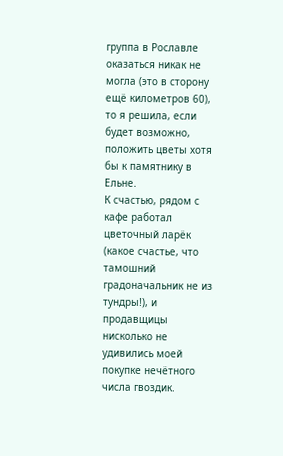группа в Рославле оказаться никак не могла (это в сторону ещё километров 60), то я решила, если будет возможно, положить цветы хотя бы к памятнику в Ельне.
К счастью, рядом с кафе работал цветочный ларёк (какое счастье, что тамошний градоначальник не из тундры!), и продавщицы нисколько не удивились моей покупке нечётного числа гвоздик.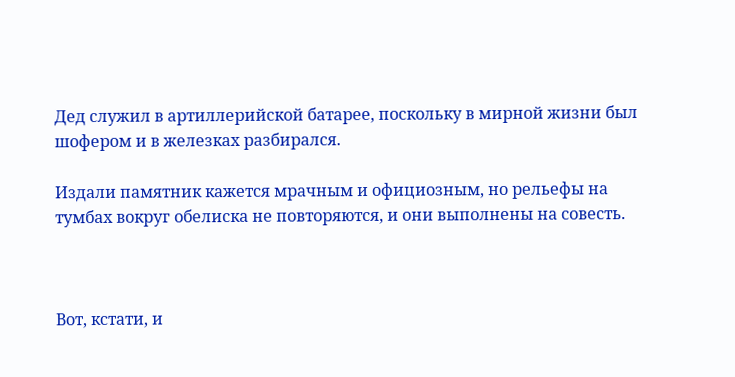Дед служил в артиллерийской батарее, поскольку в мирной жизни был шофером и в железках разбирался.

Издали памятник кажется мрачным и официозным, но рельефы на тумбах вокруг обелиска не повторяются, и они выполнены на совесть.



Вот, кстати, и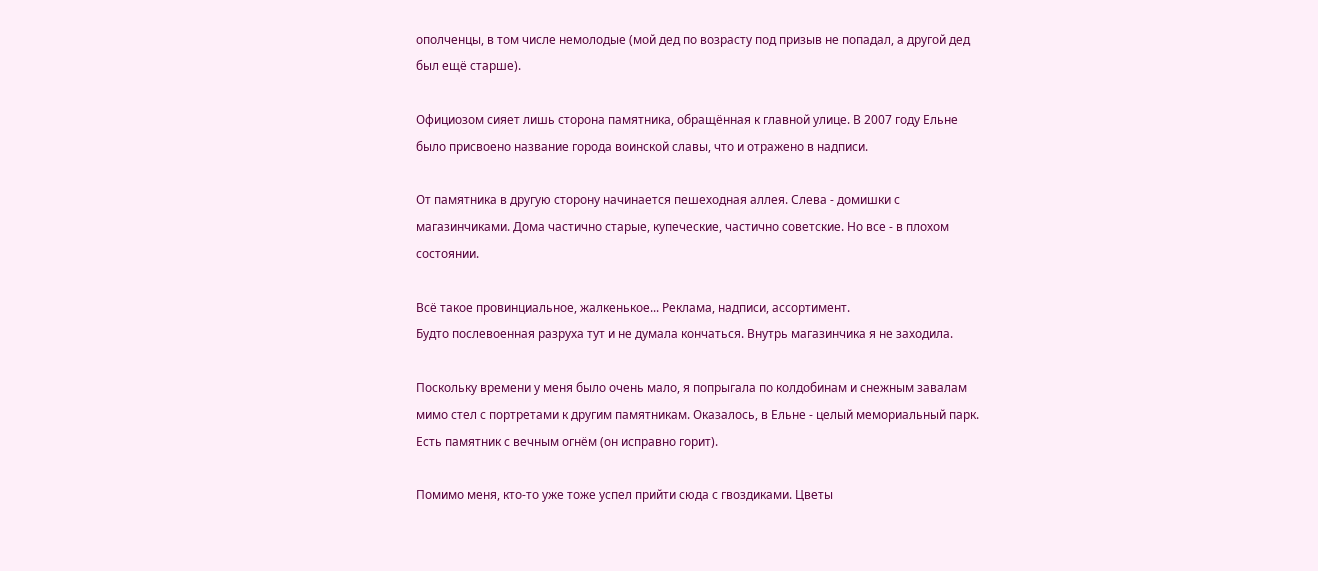ополченцы, в том числе немолодые (мой дед по возрасту под призыв не попадал, а другой дед был ещё старше).

Официозом сияет лишь сторона памятника, обращённая к главной улице. В 2007 году Ельне было присвоено название города воинской славы, что и отражено в надписи.

От памятника в другую сторону начинается пешеходная аллея. Слева - домишки с магазинчиками. Дома частично старые, купеческие, частично советские. Но все - в плохом состоянии.

Всё такое провинциальное, жалкенькое... Реклама, надписи, ассортимент.
Будто послевоенная разруха тут и не думала кончаться. Внутрь магазинчика я не заходила.

Поскольку времени у меня было очень мало, я попрыгала по колдобинам и снежным завалам мимо стел с портретами к другим памятникам. Оказалось, в Ельне - целый мемориальный парк.
Есть памятник с вечным огнём (он исправно горит).

Помимо меня, кто-то уже тоже успел прийти сюда с гвоздиками. Цветы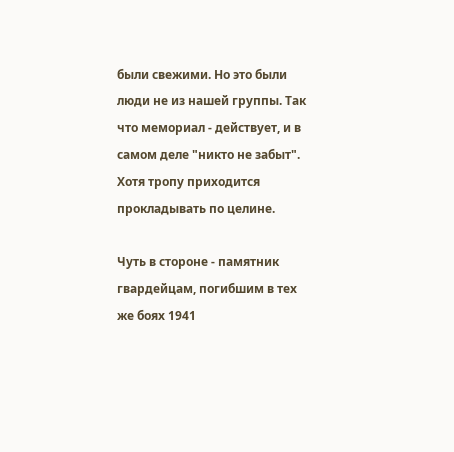были свежими. Но это были люди не из нашей группы. Так что мемориал - действует, и в самом деле "никто не забыт". Хотя тропу приходится прокладывать по целине.

Чуть в стороне - памятник гвардейцам, погибшим в тех же боях 1941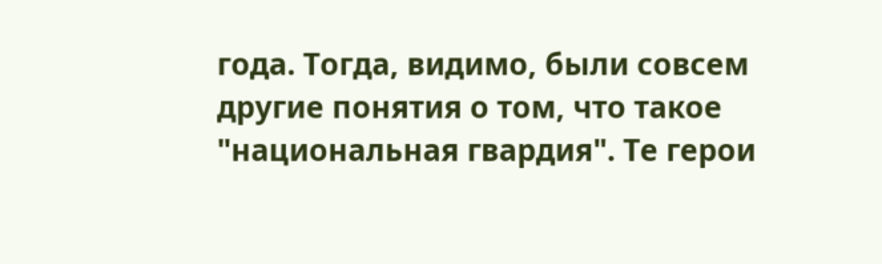года. Тогда, видимо, были совсем другие понятия о том, что такое "национальная гвардия". Те герои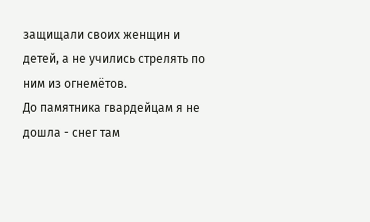защищали своих женщин и детей, а не учились стрелять по ним из огнемётов.
До памятника гвардейцам я не дошла - снег там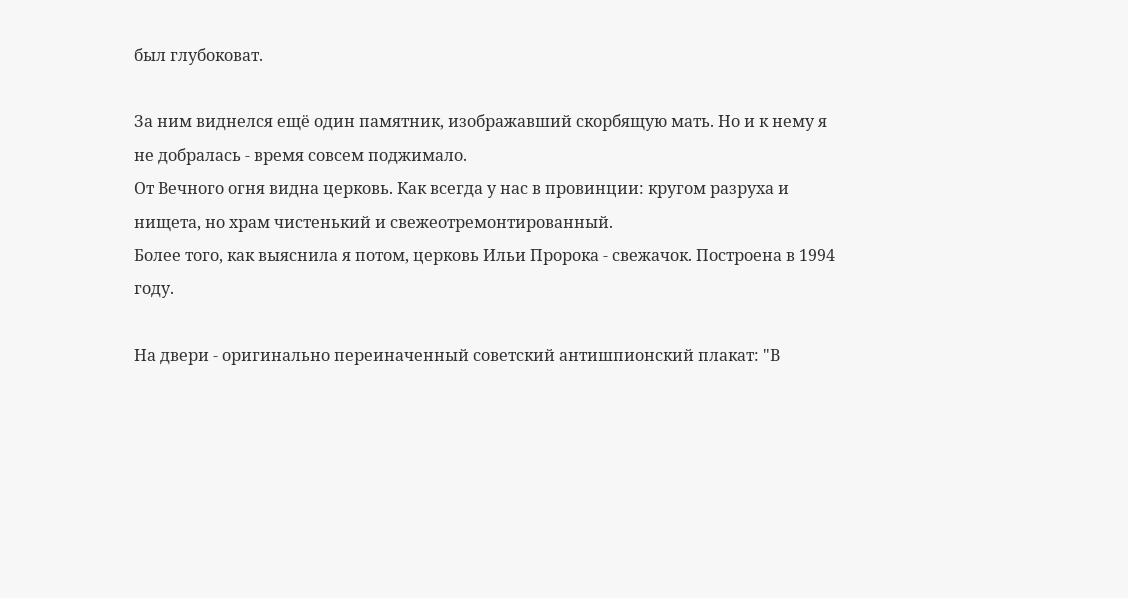был глубоковат.

За ним виднелся ещё один памятник, изображавший скорбящую мать. Но и к нему я не добралась - время совсем поджимало.
От Вечного огня видна церковь. Как всегда у нас в провинции: кругом разруха и нищета, но храм чистенький и свежеотремонтированный.
Более того, как выяснила я потом, церковь Ильи Пророка - свежачок. Построена в 1994 году.

На двери - оригинально переиначенный советский антишпионский плакат: "В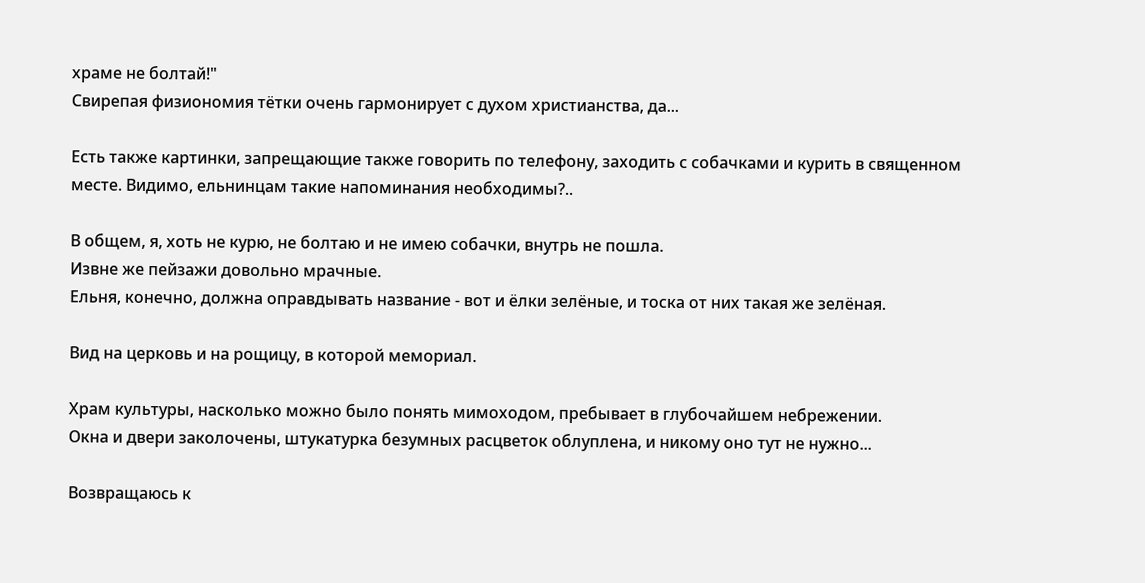храме не болтай!"
Свирепая физиономия тётки очень гармонирует с духом христианства, да...

Есть также картинки, запрещающие также говорить по телефону, заходить с собачками и курить в священном месте. Видимо, ельнинцам такие напоминания необходимы?..

В общем, я, хоть не курю, не болтаю и не имею собачки, внутрь не пошла.
Извне же пейзажи довольно мрачные.
Ельня, конечно, должна оправдывать название - вот и ёлки зелёные, и тоска от них такая же зелёная.

Вид на церковь и на рощицу, в которой мемориал.

Храм культуры, насколько можно было понять мимоходом, пребывает в глубочайшем небрежении.
Окна и двери заколочены, штукатурка безумных расцветок облуплена, и никому оно тут не нужно...

Возвращаюсь к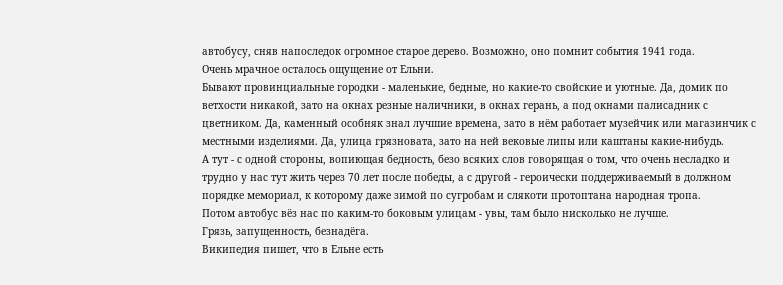автобусу, сняв напоследок огромное старое дерево. Возможно, оно помнит события 1941 года.
Очень мрачное осталось ощущение от Ельни.
Бывают провинциальные городки - маленькие, бедные, но какие-то свойские и уютные. Да, домик по ветхости никакой, зато на окнах резные наличники, в окнах герань, а под окнами палисадник с цветником. Да, каменный особняк знал лучшие времена, зато в нём работает музейчик или магазинчик с местными изделиями. Да, улица грязновата, зато на ней вековые липы или каштаны какие-нибудь.
А тут - с одной стороны, вопиющая бедность, безо всяких слов говорящая о том, что очень несладко и трудно у нас тут жить через 70 лет после победы, а с другой - героически поддерживаемый в должном порядке мемориал, к которому даже зимой по сугробам и слякоти протоптана народная тропа.
Потом автобус вёз нас по каким-то боковым улицам - увы, там было нисколько не лучше.
Грязь, запущенность, безнадёга.
Википедия пишет, что в Ельне есть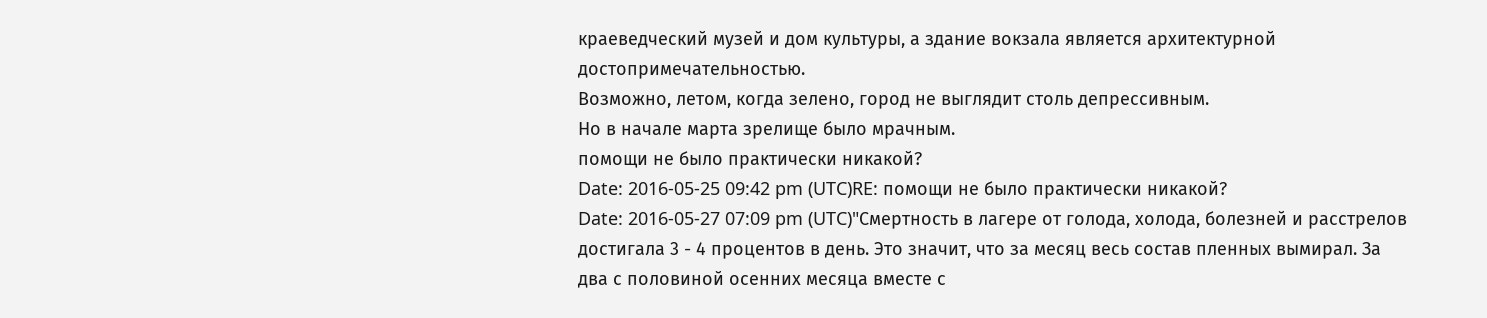краеведческий музей и дом культуры, а здание вокзала является архитектурной достопримечательностью.
Возможно, летом, когда зелено, город не выглядит столь депрессивным.
Но в начале марта зрелище было мрачным.
помощи не было практически никакой?
Date: 2016-05-25 09:42 pm (UTC)RE: помощи не было практически никакой?
Date: 2016-05-27 07:09 pm (UTC)"Смертность в лагере от голода, холода, болезней и расстрелов достигала 3 - 4 процентов в день. Это значит, что за месяц весь состав пленных вымирал. За два с половиной осенних месяца вместе с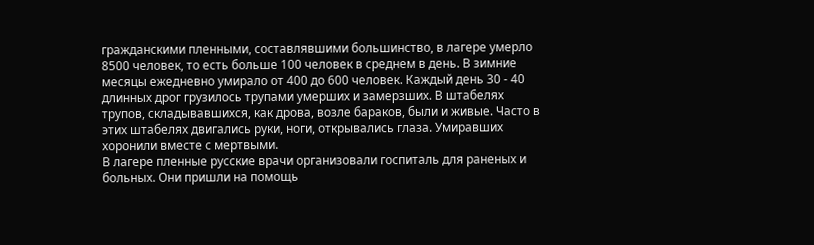гражданскими пленными, составлявшими большинство, в лагере умерло 8500 человек, то есть больше 100 человек в среднем в день. В зимние месяцы ежедневно умирало от 400 до 600 человек. Каждый день 30 - 40 длинных дрог грузилось трупами умерших и замерзших. В штабелях трупов, складывавшихся, как дрова, возле бараков, были и живые. Часто в этих штабелях двигались руки, ноги, открывались глаза. Умиравших хоронили вместе с мертвыми.
В лагере пленные русские врачи организовали госпиталь для раненых и больных. Они пришли на помощь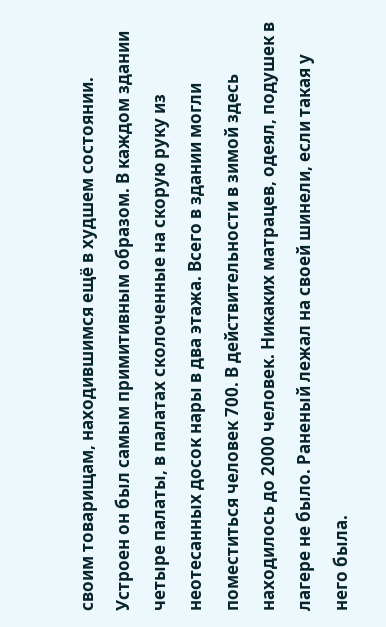своим товарищам, находившимся ещё в худшем состоянии. Устроен он был самым примитивным образом. В каждом здании четыре палаты, в палатах сколоченные на скорую руку из неотесанных досок нары в два этажа. Всего в здании могли поместиться человек 700. В действительности в зимой здесь находилось до 2000 человек. Никаких матрацев, одеял, подушек в лагере не было. Раненый лежал на своей шинели, если такая у него была.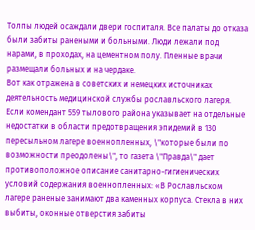Толпы людей осаждали двери госпиталя. Все палаты до отказа были забиты ранеными и больными. Люди лежали под нарами, в проходах, на цементном полу. Пленные врачи размещали больных и на чердаке.
Вот как отражена в советских и немецких источниках деятельность медицинской службы рославльского лагеря. Если комендант 559 тылового района указывает на отдельные недостатки в области предотвращения эпидемий в 130 пересыльном лагере военнопленных, \"которые были по возможности преодолены\", то газета \"Правда\" дает противоположное описание санитарно-гигиенических условий содержания военнопленных: «В Рославльском лагере раненые занимают два каменных корпуса. Стекла в них выбиты, оконные отверстия забиты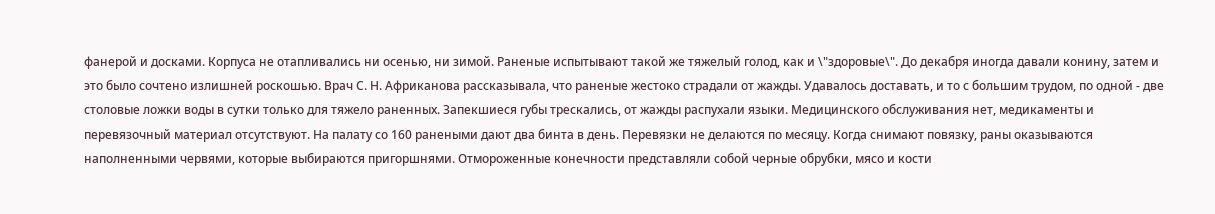фанерой и досками. Корпуса не отапливались ни осенью, ни зимой. Раненые испытывают такой же тяжелый голод, как и \"здоровые\". До декабря иногда давали конину, затем и это было сочтено излишней роскошью. Врач С. Н. Африканова рассказывала, что раненые жестоко страдали от жажды. Удавалось доставать, и то с большим трудом, по одной - две столовые ложки воды в сутки только для тяжело раненных. Запекшиеся губы трескались, от жажды распухали языки. Медицинского обслуживания нет, медикаменты и перевязочный материал отсутствуют. На палату со 160 ранеными дают два бинта в день. Перевязки не делаются по месяцу. Когда снимают повязку, раны оказываются наполненными червями, которые выбираются пригоршнями. Отмороженные конечности представляли собой черные обрубки, мясо и кости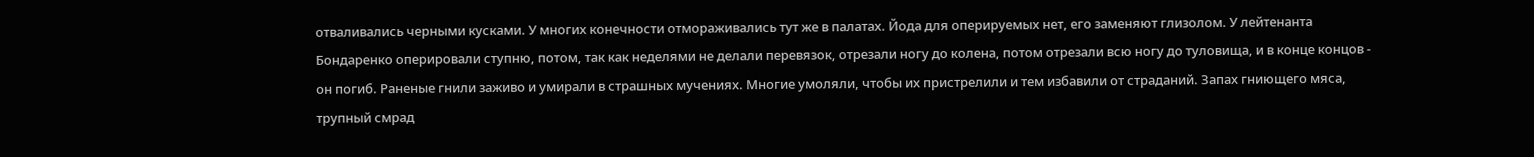отваливались черными кусками. У многих конечности отмораживались тут же в палатах. Йода для оперируемых нет, его заменяют глизолом. У лейтенанта Бондаренко оперировали ступню, потом, так как неделями не делали перевязок, отрезали ногу до колена, потом отрезали всю ногу до туловища, и в конце концов - он погиб. Раненые гнили заживо и умирали в страшных мучениях. Многие умоляли, чтобы их пристрелили и тем избавили от страданий. Запах гниющего мяса, трупный смрад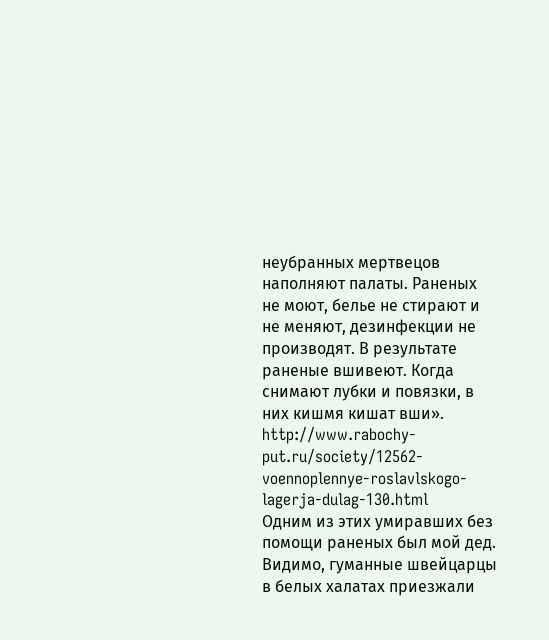неубранных мертвецов наполняют палаты. Раненых не моют, белье не стирают и не меняют, дезинфекции не производят. В результате раненые вшивеют. Когда снимают лубки и повязки, в них кишмя кишат вши».
http://www.rabochy-put.ru/society/12562-voennoplennye-roslavlskogo-lagerja-dulag-130.html
Одним из этих умиравших без помощи раненых был мой дед.
Видимо, гуманные швейцарцы в белых халатах приезжали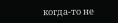когда-то не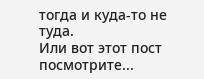тогда и куда-то не туда.
Или вот этот пост посмотрите...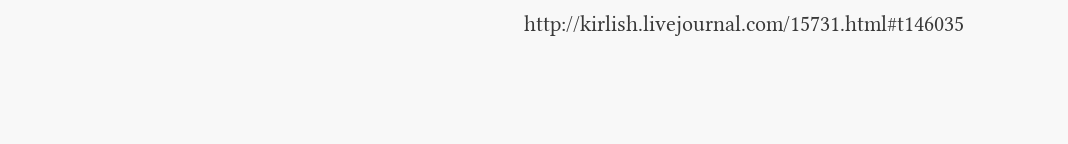http://kirlish.livejournal.com/15731.html#t146035